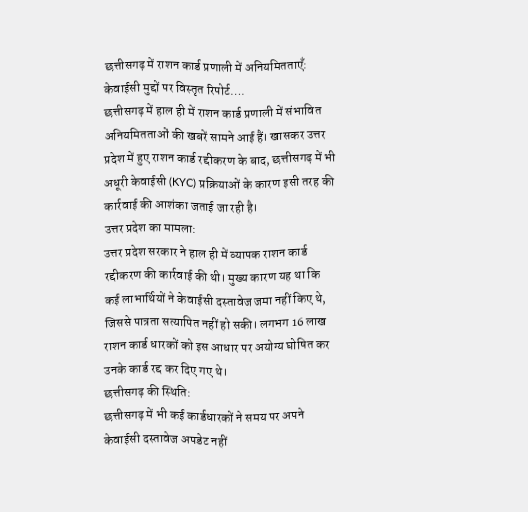छत्तीसगढ़ में राशन कार्ड प्रणाली में अनियमितताएँ: केवाईसी मुद्दों पर विस्तृत रिपोर्ट….
छत्तीसगढ़ में हाल ही में राशन कार्ड प्रणाली में संभावित अनियमितताओं की खबरें सामने आई हैं। खासकर उत्तर प्रदेश में हुए राशन कार्ड रद्दीकरण के बाद, छत्तीसगढ़ में भी अधूरी केवाईसी (KYC) प्रक्रियाओं के कारण इसी तरह की कार्रवाई की आशंका जताई जा रही है।
उत्तर प्रदेश का मामला:
उत्तर प्रदेश सरकार ने हाल ही में व्यापक राशन कार्ड रद्दीकरण की कार्रवाई की थी। मुख्य कारण यह था कि कई लाभार्थियों ने केवाईसी दस्तावेज जमा नहीं किए थे, जिससे पात्रता सत्यापित नहीं हो सकी। लगभग 16 लाख राशन कार्ड धारकों को इस आधार पर अयोग्य घोषित कर उनके कार्ड रद्द कर दिए गए थे।
छत्तीसगढ़ की स्थिति:
छत्तीसगढ़ में भी कई कार्डधारकों ने समय पर अपने केवाईसी दस्तावेज अपडेट नहीं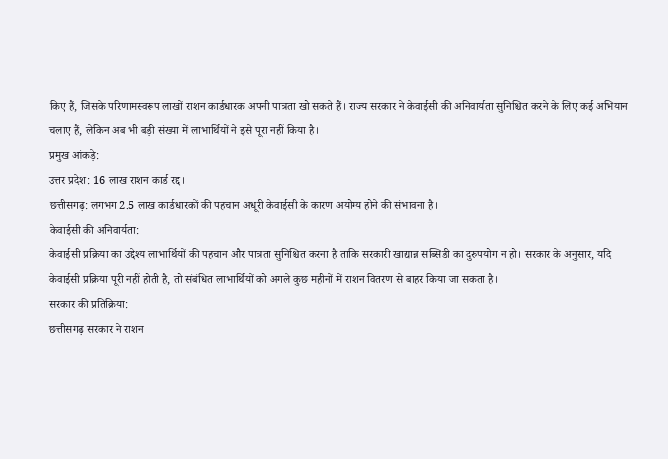किए हैं, जिसके परिणामस्वरूप लाखों राशन कार्डधारक अपनी पात्रता खो सकते हैं। राज्य सरकार ने केवाईसी की अनिवार्यता सुनिश्चित करने के लिए कई अभियान चलाए हैं, लेकिन अब भी बड़ी संख्या में लाभार्थियों ने इसे पूरा नहीं किया है।
प्रमुख आंकड़े:
उत्तर प्रदेश: 16 लाख राशन कार्ड रद्द।
छत्तीसगढ़: लगभग 2.5 लाख कार्डधारकों की पहचान अधूरी केवाईसी के कारण अयोग्य होने की संभावना है।
केवाईसी की अनिवार्यता:
केवाईसी प्रक्रिया का उद्देश्य लाभार्थियों की पहचान और पात्रता सुनिश्चित करना है ताकि सरकारी खाद्यान्न सब्सिडी का दुरुपयोग न हो। सरकार के अनुसार, यदि केवाईसी प्रक्रिया पूरी नहीं होती है, तो संबंधित लाभार्थियों को अगले कुछ महीनों में राशन वितरण से बाहर किया जा सकता है।
सरकार की प्रतिक्रिया:
छत्तीसगढ़ सरकार ने राशन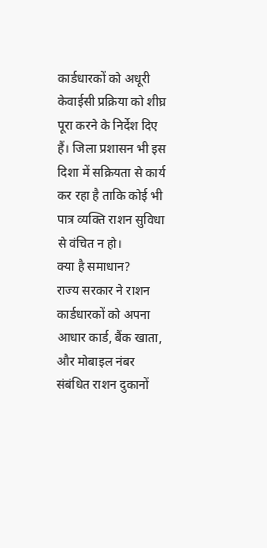कार्डधारकों को अधूरी केवाईसी प्रक्रिया को शीघ्र पूरा करने के निर्देश दिए हैं। जिला प्रशासन भी इस दिशा में सक्रियता से कार्य कर रहा है ताकि कोई भी पात्र व्यक्ति राशन सुविधा से वंचित न हो।
क्या है समाधान?
राज्य सरकार ने राशन कार्डधारकों को अपना आधार कार्ड, बैंक खाता, और मोबाइल नंबर संबंधित राशन दुकानों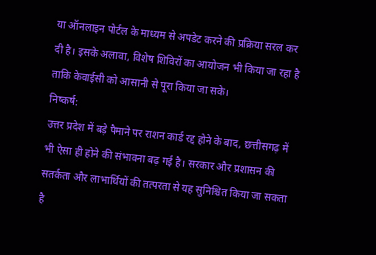या ऑनलाइन पोर्टल के माध्यम से अपडेट करने की प्रक्रिया सरल कर दी है। इसके अलावा, विशेष शिविरों का आयोजन भी किया जा रहा है ताकि केवाईसी को आसानी से पूरा किया जा सके।
निष्कर्ष:
उत्तर प्रदेश में बड़े पैमाने पर राशन कार्ड रद्द होने के बाद, छत्तीसगढ़ में भी ऐसा ही होने की संभावना बढ़ गई है। सरकार और प्रशासन की सतर्कता और लाभार्थियों की तत्परता से यह सुनिश्चित किया जा सकता है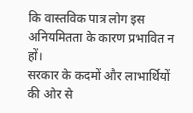कि वास्तविक पात्र लोग इस अनियमितता के कारण प्रभावित न हों।
सरकार के कदमों और लाभार्थियों की ओर से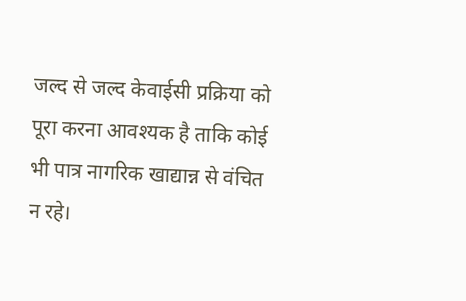जल्द से जल्द केवाईसी प्रक्रिया को पूरा करना आवश्यक है ताकि कोई भी पात्र नागरिक खाद्यान्न से वंचित न रहे।